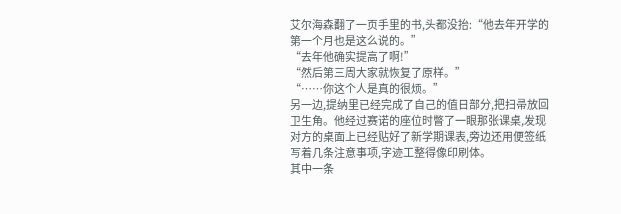艾尔海森翻了一页手里的书,头都没抬:“他去年开学的第一个月也是这么说的。”
“去年他确实提高了啊!”
“然后第三周大家就恢复了原样。”
“……你这个人是真的很烦。”
另一边,提纳里已经完成了自己的值日部分,把扫帚放回卫生角。他经过赛诺的座位时瞥了一眼那张课桌,发现对方的桌面上已经贴好了新学期课表,旁边还用便签纸写着几条注意事项,字迹工整得像印刷体。
其中一条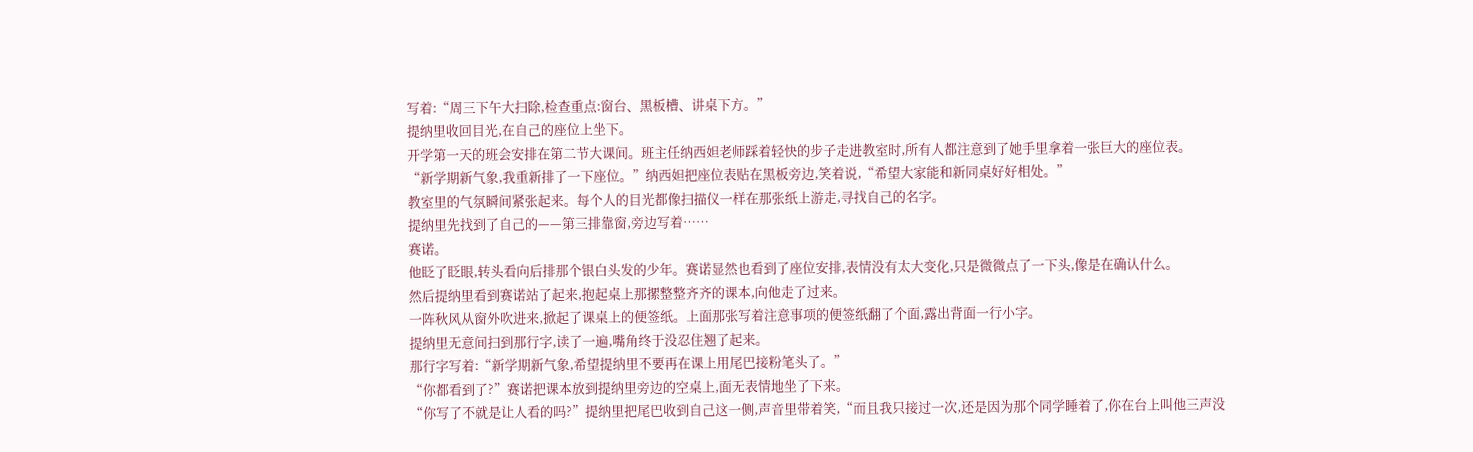写着:“周三下午大扫除,检查重点:窗台、黑板槽、讲桌下方。”
提纳里收回目光,在自己的座位上坐下。
开学第一天的班会安排在第二节大课间。班主任纳西妲老师踩着轻快的步子走进教室时,所有人都注意到了她手里拿着一张巨大的座位表。
“新学期新气象,我重新排了一下座位。”纳西妲把座位表贴在黑板旁边,笑着说,“希望大家能和新同桌好好相处。”
教室里的气氛瞬间紧张起来。每个人的目光都像扫描仪一样在那张纸上游走,寻找自己的名字。
提纳里先找到了自己的——第三排靠窗,旁边写着……
赛诺。
他眨了眨眼,转头看向后排那个银白头发的少年。赛诺显然也看到了座位安排,表情没有太大变化,只是微微点了一下头,像是在确认什么。
然后提纳里看到赛诺站了起来,抱起桌上那摞整整齐齐的课本,向他走了过来。
一阵秋风从窗外吹进来,掀起了课桌上的便签纸。上面那张写着注意事项的便签纸翻了个面,露出背面一行小字。
提纳里无意间扫到那行字,读了一遍,嘴角终于没忍住翘了起来。
那行字写着:“新学期新气象,希望提纳里不要再在课上用尾巴接粉笔头了。”
“你都看到了?”赛诺把课本放到提纳里旁边的空桌上,面无表情地坐了下来。
“你写了不就是让人看的吗?”提纳里把尾巴收到自己这一侧,声音里带着笑,“而且我只接过一次,还是因为那个同学睡着了,你在台上叫他三声没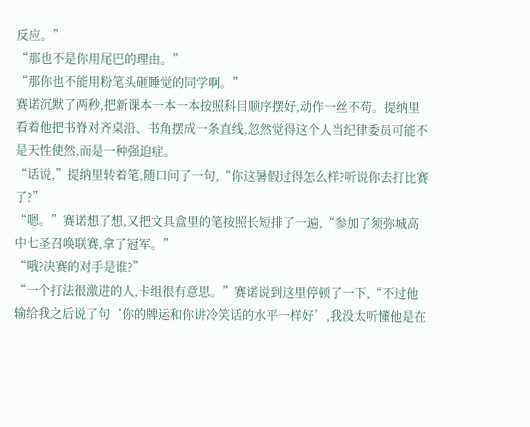反应。”
“那也不是你用尾巴的理由。”
“那你也不能用粉笔头砸睡觉的同学啊。”
赛诺沉默了两秒,把新课本一本一本按照科目顺序摆好,动作一丝不苟。提纳里看着他把书脊对齐桌沿、书角摆成一条直线,忽然觉得这个人当纪律委员可能不是天性使然,而是一种强迫症。
“话说,”提纳里转着笔,随口问了一句,“你这暑假过得怎么样?听说你去打比赛了?”
“嗯。”赛诺想了想,又把文具盒里的笔按照长短排了一遍,“参加了须弥城高中七圣召唤联赛,拿了冠军。”
“哦?决赛的对手是谁?”
“一个打法很激进的人,卡组很有意思。”赛诺说到这里停顿了一下,“不过他输给我之后说了句‘你的牌运和你讲冷笑话的水平一样好’,我没太听懂他是在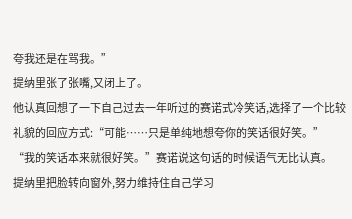夸我还是在骂我。”
提纳里张了张嘴,又闭上了。
他认真回想了一下自己过去一年听过的赛诺式冷笑话,选择了一个比较礼貌的回应方式:“可能……只是单纯地想夸你的笑话很好笑。”
“我的笑话本来就很好笑。”赛诺说这句话的时候语气无比认真。
提纳里把脸转向窗外,努力维持住自己学习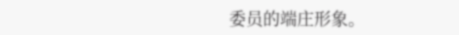委员的端庄形象。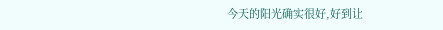今天的阳光确实很好,好到让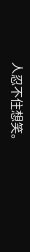人忍不住想笑。